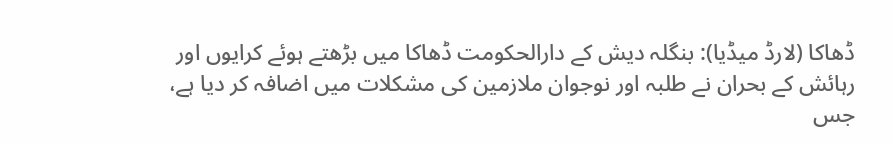ڈھاکا (لارڈ میڈیا): بنگلہ دیش کے دارالحکومت ڈھاکا میں بڑھتے ہوئے کرایوں اور رہائش کے بحران نے طلبہ اور نوجوان ملازمین کی مشکلات میں اضافہ کر دیا ہے، جس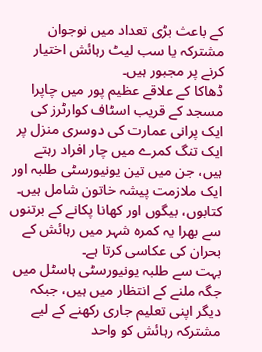کے باعث بڑی تعداد میں نوجوان مشترکہ یا سب لیٹ رہائش اختیار کرنے پر مجبور ہیں۔
ڈھاکا کے علاقے عظیم پور میں چاپرا مسجد کے قریب اسٹاف کوارٹرز کی ایک پرانی عمارت کی دوسری منزل پر ایک تنگ کمرے میں چار افراد رہتے ہیں، جن میں تین یونیورسٹی طلبہ اور ایک ملازمت پیشہ خاتون شامل ہیں۔ کتابوں، بیگوں اور کھانا پکانے کے برتنوں سے بھرا یہ کمرہ شہر میں رہائش کے بحران کی عکاسی کرتا ہے۔
بہت سے طلبہ یونیورسٹی ہاسٹل میں جگہ ملنے کے انتظار میں ہیں، جبکہ دیگر اپنی تعلیم جاری رکھنے کے لیے مشترکہ رہائش کو واحد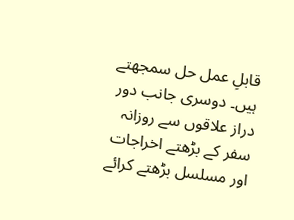قابلِ عمل حل سمجھتے ہیں۔ دوسری جانب دور دراز علاقوں سے روزانہ سفر کے بڑھتے اخراجات اور مسلسل بڑھتے کرائے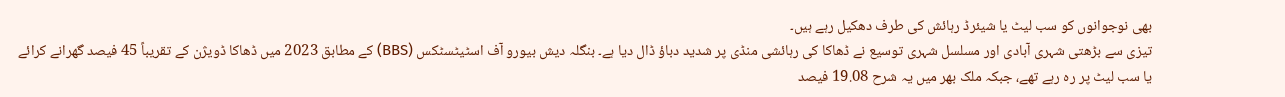بھی نوجوانوں کو سب لیٹ یا شیئرڈ رہائش کی طرف دھکیل رہے ہیں۔
تیزی سے بڑھتی شہری آبادی اور مسلسل شہری توسیع نے ڈھاکا کی رہائشی منڈی پر شدید دباؤ ڈال دیا ہے۔ بنگلہ دیش بیورو آف اسٹیٹسٹکس (BBS) کے مطابق 2023 میں ڈھاکا ڈویژن کے تقریباً 45 فیصد گھرانے کرائے یا سب لیٹ پر رہ رہے تھے، جبکہ ملک بھر میں یہ شرح 19.08 فیصد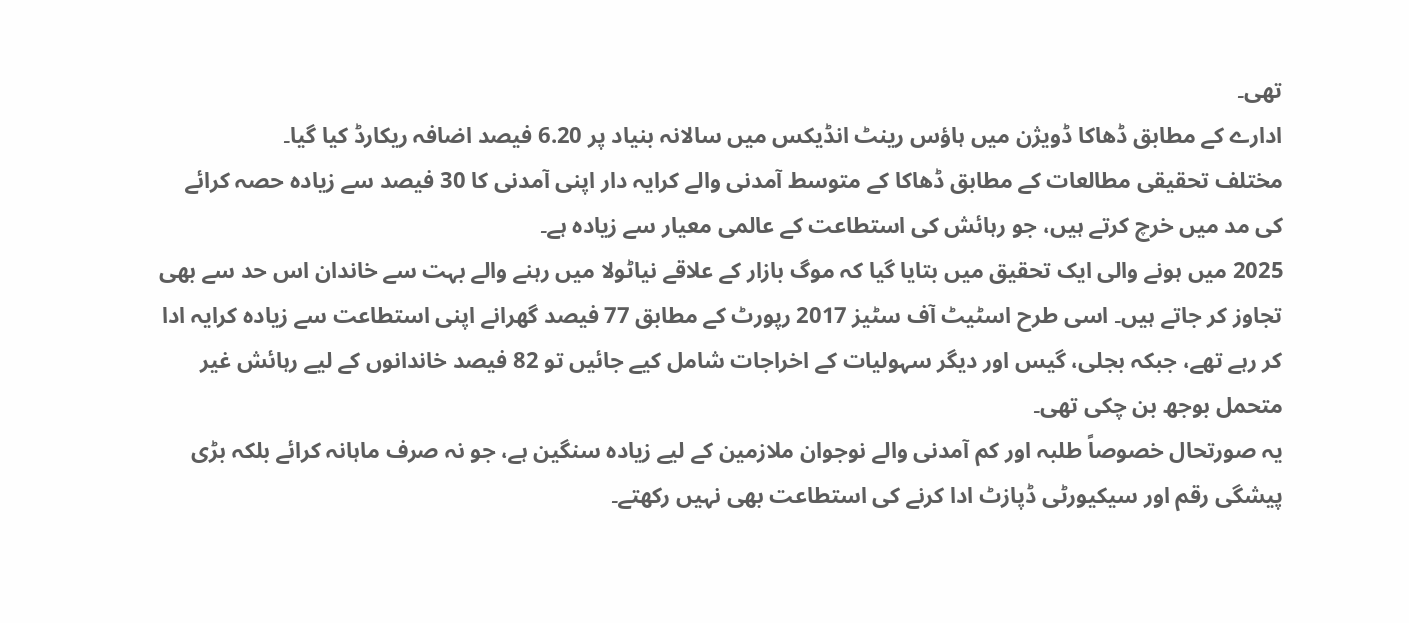تھی۔
ادارے کے مطابق ڈھاکا ڈویژن میں ہاؤس رینٹ انڈیکس میں سالانہ بنیاد پر 6.20 فیصد اضافہ ریکارڈ کیا گیا۔
مختلف تحقیقی مطالعات کے مطابق ڈھاکا کے متوسط آمدنی والے کرایہ دار اپنی آمدنی کا 30 فیصد سے زیادہ حصہ کرائے کی مد میں خرچ کرتے ہیں، جو رہائش کی استطاعت کے عالمی معیار سے زیادہ ہے۔
2025 میں ہونے والی ایک تحقیق میں بتایا گیا کہ موگ بازار کے علاقے نیاٹولا میں رہنے والے بہت سے خاندان اس حد سے بھی تجاوز کر جاتے ہیں۔ اسی طرح اسٹیٹ آف سٹیز 2017 رپورٹ کے مطابق 77 فیصد گھرانے اپنی استطاعت سے زیادہ کرایہ ادا کر رہے تھے، جبکہ بجلی، گیس اور دیگر سہولیات کے اخراجات شامل کیے جائیں تو 82 فیصد خاندانوں کے لیے رہائش غیر متحمل بوجھ بن چکی تھی۔
یہ صورتحال خصوصاً طلبہ اور کم آمدنی والے نوجوان ملازمین کے لیے زیادہ سنگین ہے، جو نہ صرف ماہانہ کرائے بلکہ بڑی پیشگی رقم اور سیکیورٹی ڈپازٹ ادا کرنے کی استطاعت بھی نہیں رکھتے۔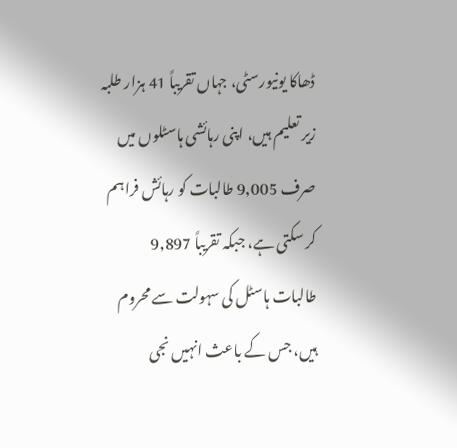ڈھاکا یونیورسٹی، جہاں تقریباً 41 ہزار طلبہ زیر تعلیم ہیں، اپنی رہائشی ہاسٹلوں میں صرف 9,005 طالبات کو رہائش فراہم کر سکتی ہے، جبکہ تقریباً 9,897 طالبات ہاسٹل کی سہولت سے محروم ہیں، جس کے باعث انہیں نجی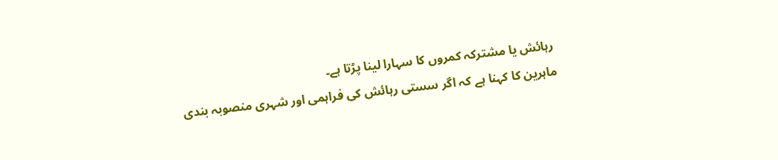رہائش یا مشترکہ کمروں کا سہارا لینا پڑتا ہے۔
ماہرین کا کہنا ہے کہ اگر سستی رہائش کی فراہمی اور شہری منصوبہ بندی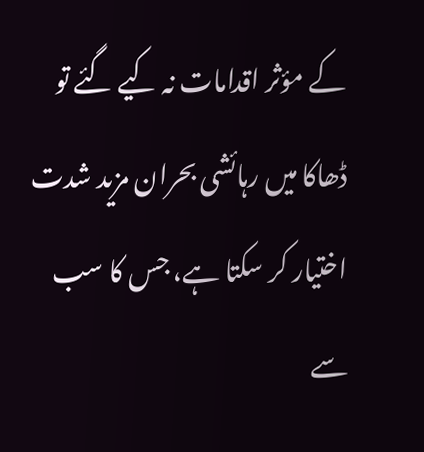کے مؤثر اقدامات نہ کیے گئے تو ڈھاکا میں رہائشی بحران مزید شدت اختیار کر سکتا ہے، جس کا سب سے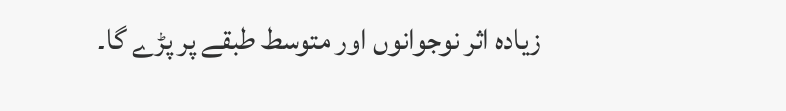زیادہ اثر نوجوانوں اور متوسط طبقے پر پڑے گا۔